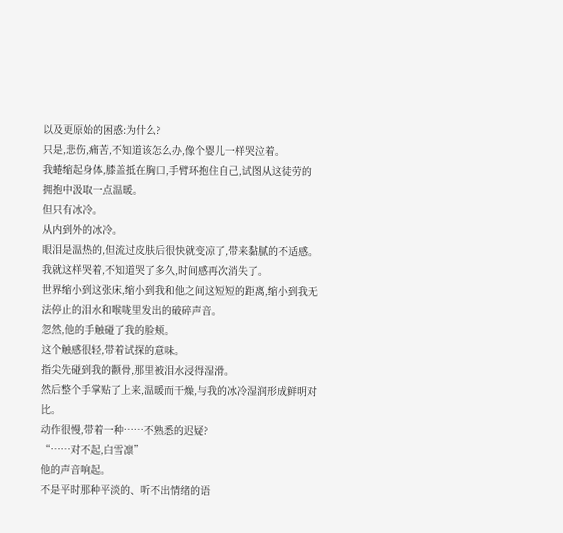以及更原始的困惑:为什么?
只是,悲伤,痛苦,不知道该怎么办,像个婴儿一样哭泣着。
我蜷缩起身体,膝盖抵在胸口,手臂环抱住自己,试图从这徒劳的拥抱中汲取一点温暖。
但只有冰冷。
从内到外的冰冷。
眼泪是温热的,但流过皮肤后很快就变凉了,带来黏腻的不适感。
我就这样哭着,不知道哭了多久,时间感再次消失了。
世界缩小到这张床,缩小到我和他之间这短短的距离,缩小到我无法停止的泪水和喉咙里发出的破碎声音。
忽然,他的手触碰了我的脸颊。
这个触感很轻,带着试探的意味。
指尖先碰到我的颧骨,那里被泪水浸得湿滑。
然后整个手掌贴了上来,温暖而干燥,与我的冰冷湿润形成鲜明对比。
动作很慢,带着一种……不熟悉的迟疑?
“……对不起,白雪凛”
他的声音响起。
不是平时那种平淡的、听不出情绪的语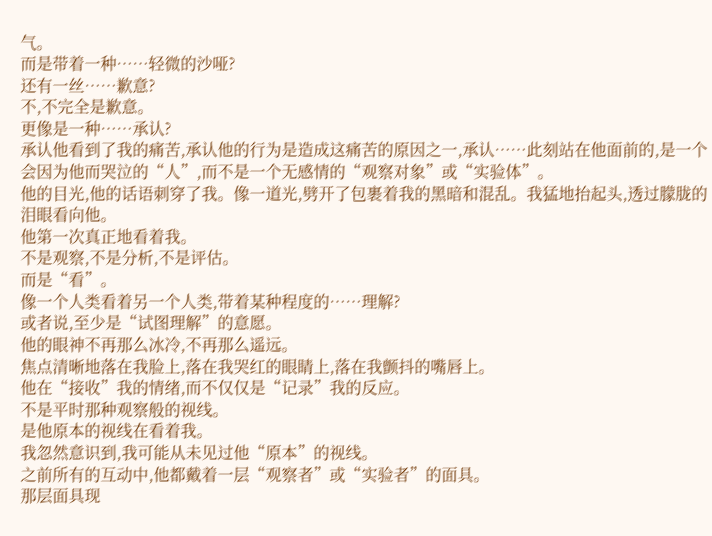气。
而是带着一种……轻微的沙哑?
还有一丝……歉意?
不,不完全是歉意。
更像是一种……承认?
承认他看到了我的痛苦,承认他的行为是造成这痛苦的原因之一,承认……此刻站在他面前的,是一个会因为他而哭泣的“人”,而不是一个无感情的“观察对象”或“实验体”。
他的目光,他的话语刺穿了我。像一道光,劈开了包裹着我的黑暗和混乱。我猛地抬起头,透过朦胧的泪眼看向他。
他第一次真正地看着我。
不是观察,不是分析,不是评估。
而是“看”。
像一个人类看着另一个人类,带着某种程度的……理解?
或者说,至少是“试图理解”的意愿。
他的眼神不再那么冰冷,不再那么遥远。
焦点清晰地落在我脸上,落在我哭红的眼睛上,落在我颤抖的嘴唇上。
他在“接收”我的情绪,而不仅仅是“记录”我的反应。
不是平时那种观察般的视线。
是他原本的视线在看着我。
我忽然意识到,我可能从未见过他“原本”的视线。
之前所有的互动中,他都戴着一层“观察者”或“实验者”的面具。
那层面具现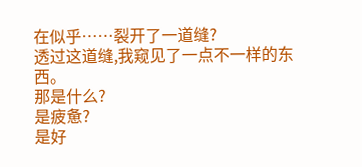在似乎……裂开了一道缝?
透过这道缝,我窥见了一点不一样的东西。
那是什么?
是疲惫?
是好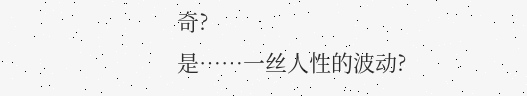奇?
是……一丝人性的波动?